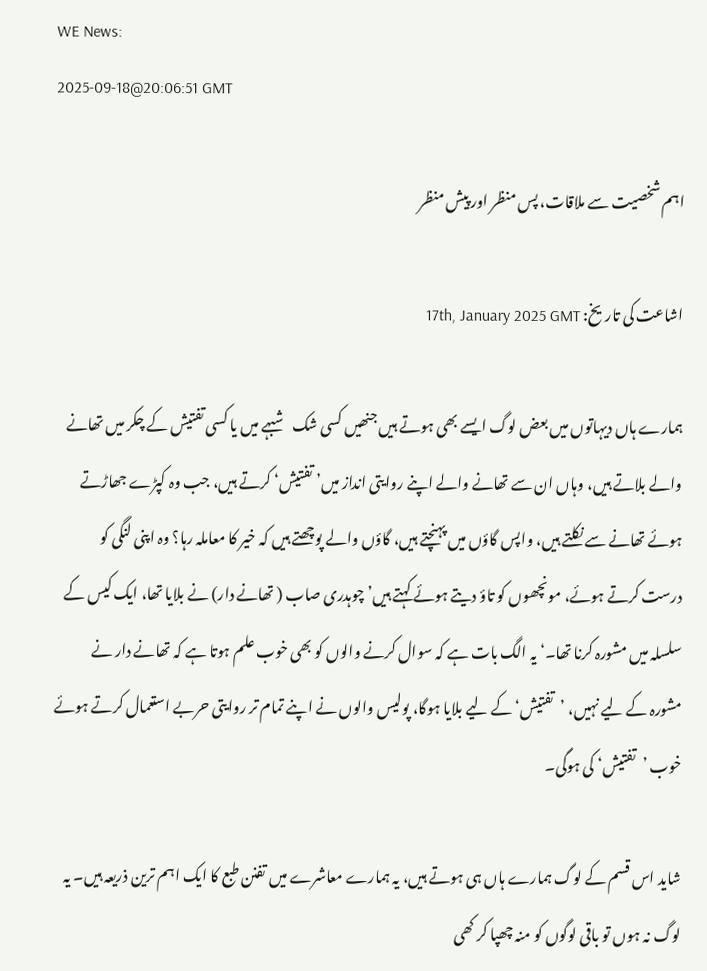WE News:
2025-09-18@20:06:51 GMT

اہم شخصیت سے ملاقات، پس منظر اور پیش منظر

اشاعت کی تاریخ: 17th, January 2025 GMT

ہمارے ہاں دیہاتوں میں بعض لوگ ایسے بھی ہوتے ہیں جنھیں کسی شک شبہے میں یا کسی تفتیش کے چکر میں تھانے والے بلاتے ہیں، وہاں ان سے تھانے والے اپنے روایتی انداز میں’ تفتیش‘ کرتے ہیں، جب وہ کپڑے جھاڑتے ہوئے تھانے سے نکلتے ہیں، واپس گاؤں میں پہنچتے ہیں، گاؤں والے پوچھتے ہیں کہ خیر کا معاملہ رہا؟ وہ اپنی لُنگی کو درست کرتے ہوئے، مونچھوں کو تاؤ دیتے ہوئے کہتے ہیں’ چوہدری صاب ( تھانے دار) نے بلایا تھا، ایک کیس کے سلسلہ میں مشورہ کرنا تھا۔‘ یہ الگ بات ہے کہ سوال کرنے والوں کو بھی خوب علم ہوتا ہے کہ تھانے دار نے مشورہ کے لیے نہیں، ’تفتیش‘ کے لیے بلایا ہوگا، پولیس والوں نے اپنے تمام تر روایتی حربے استعمال کرتے ہوئے خوب ’تفتیش‘ کی ہوگی۔

شاید اس قسم کے لوگ ہمارے ہاں ہی ہوتے ہیں، یہ ہمارے معاشرے میں تفنن طبع کا ایک اہم ترین ذریعہ ہیں۔ یہ لوگ نہ ہوں تو باقی لوگوں کو منہ چھپا کر کھی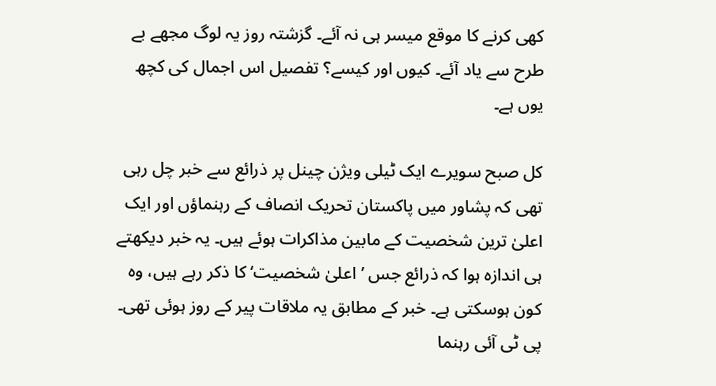کھی کرنے کا موقع میسر ہی نہ آئے۔ گزشتہ روز یہ لوگ مجھے بے طرح سے یاد آئے۔ کیوں اور کیسے؟ تفصیل اس اجمال کی کچھ یوں ہے۔

کل صبح سویرے ایک ٹیلی ویژن چینل پر ذرائع سے خبر چل رہی تھی کہ پشاور میں پاکستان تحریک انصاف کے رہنماؤں اور ایک اعلیٰ ترین شخصیت کے مابین مذاکرات ہوئے ہیں۔ یہ خبر دیکھتے ہی اندازہ ہوا کہ ذرائع جس ’اعلیٰ شخصیت‘ کا ذکر رہے ہیں، وہ کون ہوسکتی ہے۔ خبر کے مطابق یہ ملاقات پیر کے روز ہوئی تھی۔ پی ٹی آئی رہنما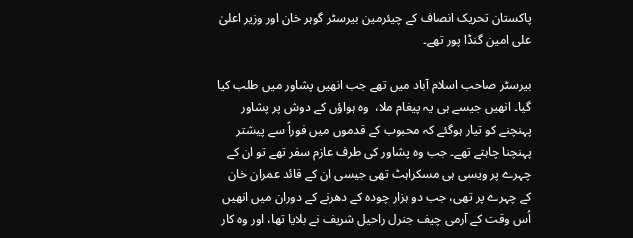پاکستان تحریک انصاف کے چیئرمین بیرسٹر گوہر خان اور وزیر اعلیٰ علی امین گنڈا پور تھے۔

بیرسٹر صاحب اسلام آباد میں تھے جب انھیں پشاور میں طلب کیا گیا۔ انھیں جیسے ہی یہ پیغام ملا،  وہ ہواؤں کے دوش پر پشاور پہنچنے کو تیار ہوگئے کہ محبوب کے قدموں میں فوراً سے پیشتر پہنچنا چاہتے تھے۔ جب وہ پشاور کی طرف عازم سفر تھے تو ان کے چہرے پر ویسی ہی مسکراہٹ تھی جیسی ان کے قائد عمران خان کے چہرے پر تھی، جب دو ہزار چودہ کے دھرنے کے دوران میں انھیں اُس وقت کے آرمی چیف جنرل راحیل شریف نے بلایا تھا، اور وہ کار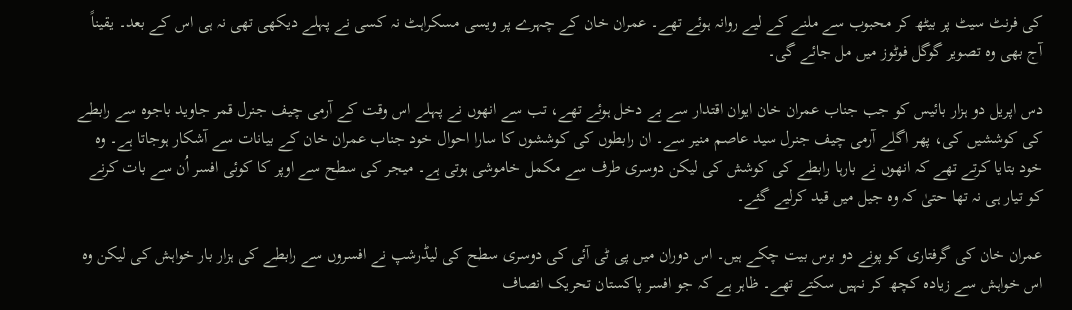کی فرنٹ سیٹ پر بیٹھ کر محبوب سے ملنے کے لیے روانہ ہوئے تھے۔ عمران خان کے چہرے پر ویسی مسکراہٹ نہ کسی نے پہلے دیکھی تھی نہ ہی اس کے بعد۔ یقیناً آج بھی وہ تصویر گوگل فوٹوز میں مل جائے گی۔

دس اپریل دو ہزار بائیس کو جب جناب عمران خان ایوان اقتدار سے بے دخل ہوئے تھے، تب سے انھوں نے پہلے اس وقت کے آرمی چیف جنرل قمر جاوید باجوہ سے رابطے کی کوششیں کی، پھر اگلے آرمی چیف جنرل سید عاصم منیر سے۔ ان رابطوں کی کوششوں کا سارا احوال خود جناب عمران خان کے بیانات سے آشکار ہوجاتا ہے۔ وہ خود بتایا کرتے تھے کہ انھوں نے بارہا رابطے کی کوشش کی لیکن دوسری طرف سے مکمل خاموشی ہوتی ہے۔ میجر کی سطح سے اوپر کا کوئی افسر اُن سے بات کرنے کو تیار ہی نہ تھا حتیٰ کہ وہ جیل میں قید کرلیے گئے۔

عمران خان کی گرفتاری کو پونے دو برس بیت چکے ہیں۔ اس دوران میں پی ٹی آئی کی دوسری سطح کی لیڈرشپ نے افسروں سے رابطے کی ہزار بار خواہش کی لیکن وہ اس خواہش سے زیادہ کچھ کر نہیں سکتے تھے۔ ظاہر ہے کہ جو افسر پاکستان تحریک انصاف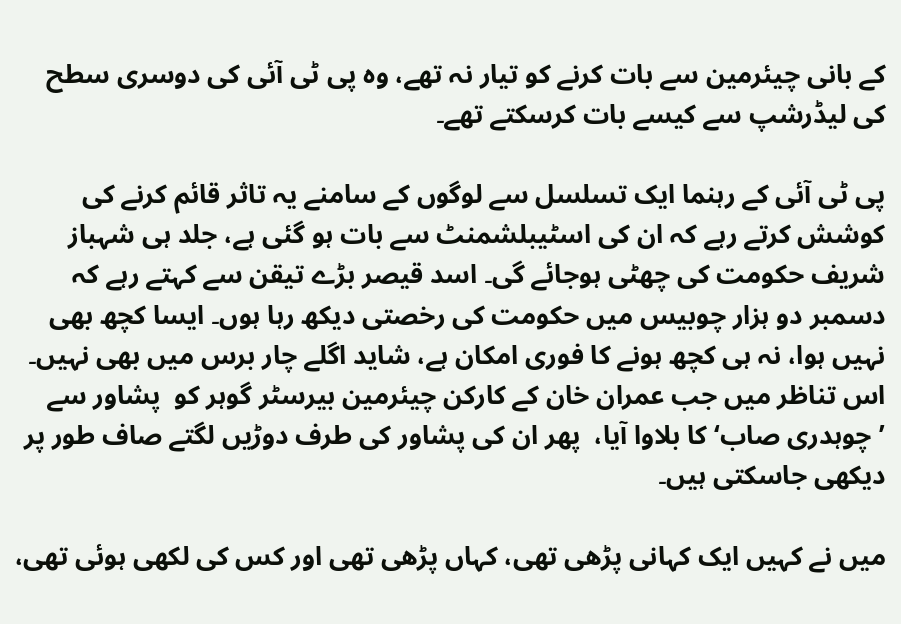کے بانی چیئرمین سے بات کرنے کو تیار نہ تھے، وہ پی ٹی آئی کی دوسری سطح کی لیڈرشپ سے کیسے بات کرسکتے تھے۔

پی ٹی آئی کے رہنما ایک تسلسل سے لوگوں کے سامنے یہ تاثر قائم کرنے کی کوشش کرتے رہے کہ ان کی اسٹیبلشمنٹ سے بات ہو گئی ہے، جلد ہی شہباز شریف حکومت کی چھٹی ہوجائے گی۔ اسد قیصر بڑے تیقن سے کہتے رہے کہ دسمبر دو ہزار چوبیس میں حکومت کی رخصتی دیکھ رہا ہوں۔ ایسا کچھ بھی نہیں ہوا، نہ ہی کچھ ہونے کا فوری امکان ہے، شاید اگلے چار برس میں بھی نہیں۔ اس تناظر میں جب عمران خان کے کارکن چیئرمین بیرسٹر گوہر کو  پشاور سے ’چوہدری صاب‘ کا بلاوا آیا،  پھر ان کی پشاور کی طرف دوڑیں لگتے صاف طور پر دیکھی جاسکتی ہیں۔

میں نے کہیں ایک کہانی پڑھی تھی، کہاں پڑھی تھی اور کس کی لکھی ہوئی تھی،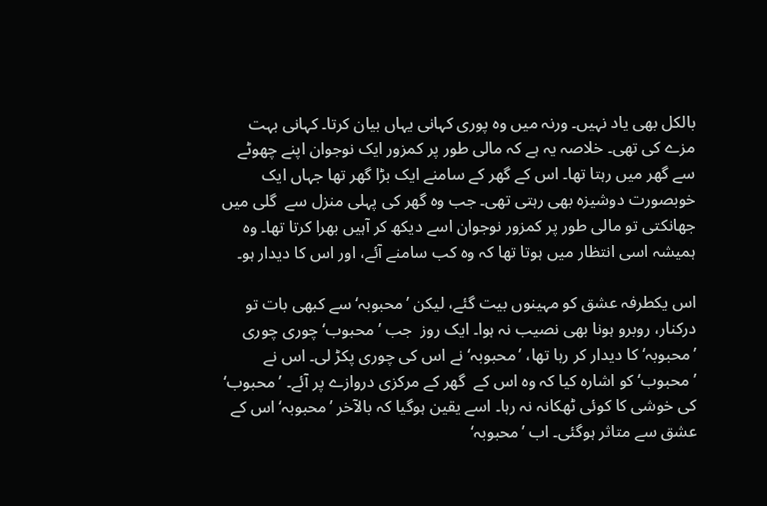بالکل بھی یاد نہیں۔ ورنہ میں وہ پوری کہانی یہاں بیان کرتا۔ کہانی بہت مزے کی تھی۔ خلاصہ یہ ہے کہ مالی طور پر کمزور ایک نوجوان اپنے چھوٹے سے گھر میں رہتا تھا۔ اس کے گھر کے سامنے ایک بڑا گھر تھا جہاں ایک خوبصورت دوشیزہ بھی رہتی تھی۔ جب وہ گھر کی پہلی منزل سے  گلی میں جھانکتی تو مالی طور پر کمزور نوجوان اسے دیکھ کر آہیں بھرا کرتا تھا۔ وہ ہمیشہ اسی انتظار میں ہوتا تھا کہ وہ کب سامنے آئے، اور اس کا دیدار ہو۔

اس یکطرفہ عشق کو مہینوں بیت گئے، لیکن ’محبوبہ‘ سے کبھی بات تو درکنار، روبرو ہونا بھی نصیب نہ ہوا۔ ایک روز  جب ’محبوب‘ چوری چوری ’محبوبہ‘ کا دیدار کر رہا تھا، ’محبوبہ‘ نے اس کی چوری پکڑ لی۔ اس نے ’محبوب‘ کو اشارہ کیا کہ وہ اس کے  گھر کے مرکزی دروازے پر آئے۔ ’محبوب‘ کی خوشی کا کوئی ٹھکانہ نہ رہا۔ اسے یقین ہوگیا کہ بالآخر ’محبوبہ‘ اس کے عشق سے متاثر ہوگئی۔ اب ’محبوبہ‘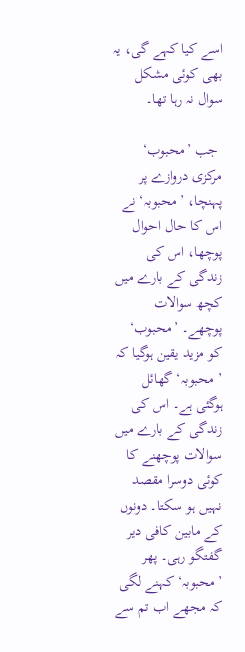اسے کیا کہے گی، یہ بھی کوئی مشکل سوال نہ رہا تھا۔

 جب ’محبوب‘ مرکزی دروازے پر پہنچا، ’محبوبہ‘ نے اس کا حال احوال پوچھا، اس کی زندگی کے بارے میں کچھ سوالات پوچھے۔ ’محبوب‘ کو مزید یقین ہوگیا کہ ’ محبوبہ‘ گھائل ہوگئی ہے۔ اس کی زندگی کے بارے میں سوالات پوچھنے کا کوئی دوسرا مقصد نہیں ہو سکتا۔ دونوں کے مابین کافی دیر گفتگو رہی۔ پھر ’محبوبہ‘ کہنے لگی کہ مجھے اب تم سے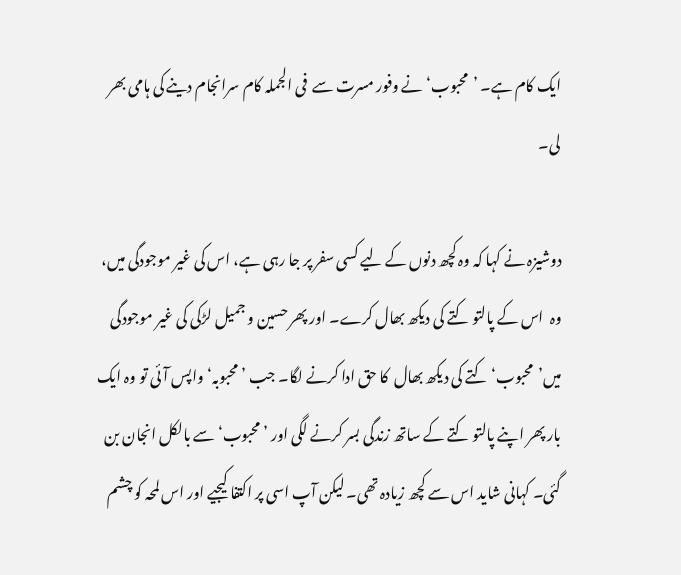ایک کام ہے۔ ’محبوب‘ نے وفور مسرت سے  فی الجملہ کام سرانجام دینے کی ہامی بھر لی۔

دوشیزہ نے کہا کہ وہ کچھ دنوں کے لیے کسی سفر پر جا رہی ہے، اس کی غیر موجودگی میں، وہ  اس کے پالتو کتے کی دیکھ بھال کرے۔ اور پھر حسین و جمیل لڑکی کی غیر موجودگی میں’محبوب‘ کتے کی دیکھ بھال  کا حق ادا کرنے لگا۔ جب ’محبوبہ‘ واپس آئی تو وہ ایک بار پھر اپنے پالتو کتے کے ساتھ زندگی بسر کرنے لگی اور ’ محبوب‘ سے بالکل انجان بن گئی۔ کہانی شاید اس سے کچھ زیادہ تھی۔ لیکن آپ اسی پر اکتفا کیجیے اور اس لمحہ کو چشم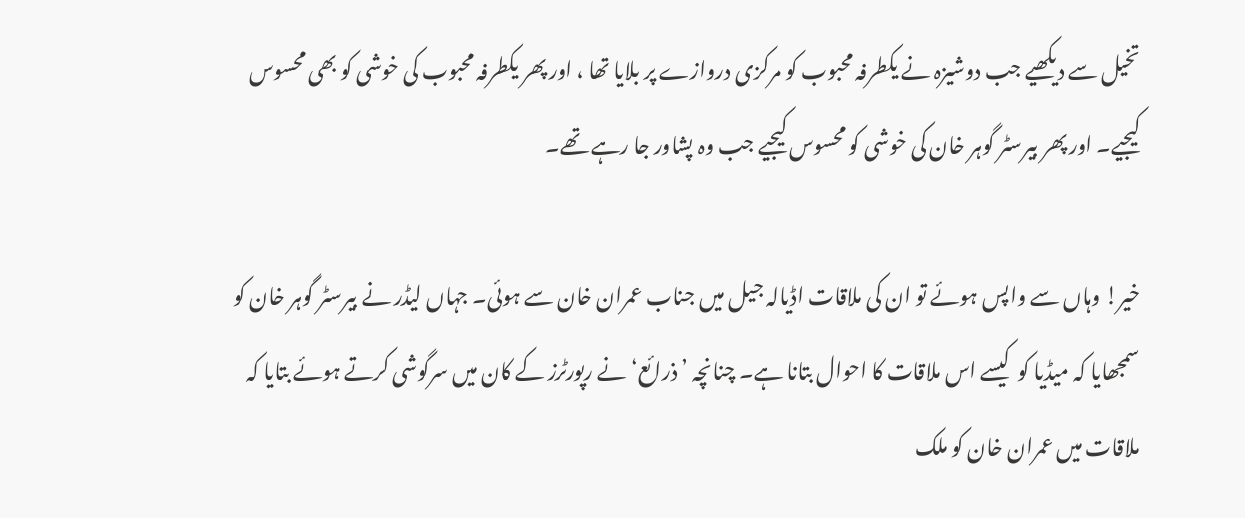تخیل سے دیکھیے جب دوشیزہ نے یکطرفہ محبوب کو مرکزی دروازے پر بلایا تھا ، اور پھر یکطرفہ محبوب کی خوشی کو بھی محسوس کیجیے۔ اور پھر بیرسٹر گوہر خان کی خوشی کو محسوس کیجیے جب وہ پشاور جا رہے تھے۔

خیر! وہاں سے واپس ہوئے تو ان کی ملاقات اڈیالہ جیل میں جناب عمران خان سے ہوئی۔ جہاں لیڈر نے بیرسٹر گوہر خان کو سمجھایا کہ میڈیا کو  کیسے اس ملاقات کا احوال بتانا ہے۔ چنانچہ ’ذرائع‘ نے رپورٹرز کے کان میں سرگوشی کرتے ہوئے بتایا کہ ملاقات میں عمران خان کو ملک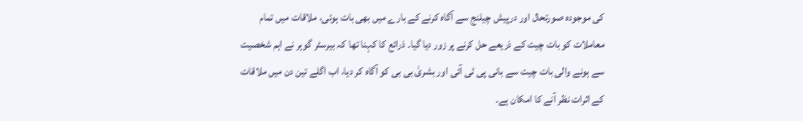کی موجودہ صورتحال اور درپیش چیلنج سے آگاہ کرنے کے بارے میں بھی بات ہوئی، ملاقات میں تمام معاملات کو بات چیت کے ذریعے حل کرنے پر زور دیا گیا۔ ذرائع کا کہنا تھا کہ بیرسٹر گوہر نے اہم شخصیت سے ہونے والی بات چیت سے بانی پی ٹی آئی اور بشریٰ بی بی کو آگاہ کر دیا، اب اگلے تین دن میں ملاقات کے اثرات نظر آنے کا امکان ہے۔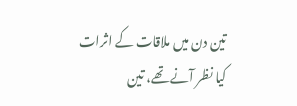تین دن میں ملاقات کے اثرات کیا نظر آنے تھے، تین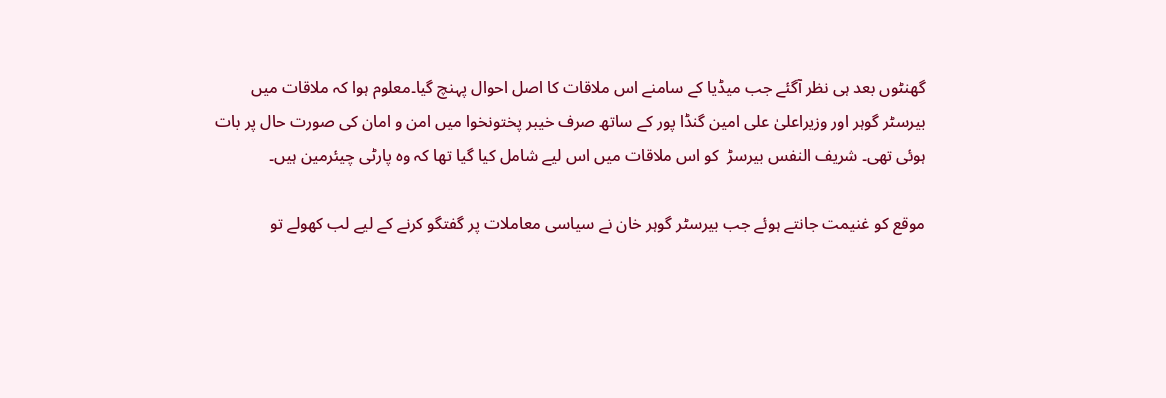گھنٹوں بعد ہی نظر آگئے جب میڈیا کے سامنے اس ملاقات کا اصل احوال پہنچ گیا۔معلوم ہوا کہ ملاقات میں بیرسٹر گوہر اور وزیراعلیٰ علی امین گنڈا پور کے ساتھ صرف خیبر پختونخوا میں امن و امان کی صورت حال پر بات ہوئی تھی۔ شریف النفس بیرسڑ  کو اس ملاقات میں اس لیے شامل کیا گیا تھا کہ وہ پارٹی چیئرمین ہیں۔

موقع کو غنیمت جانتے ہوئے جب بیرسٹر گوہر خان نے سیاسی معاملات پر گفتگو کرنے کے لیے لب کھولے تو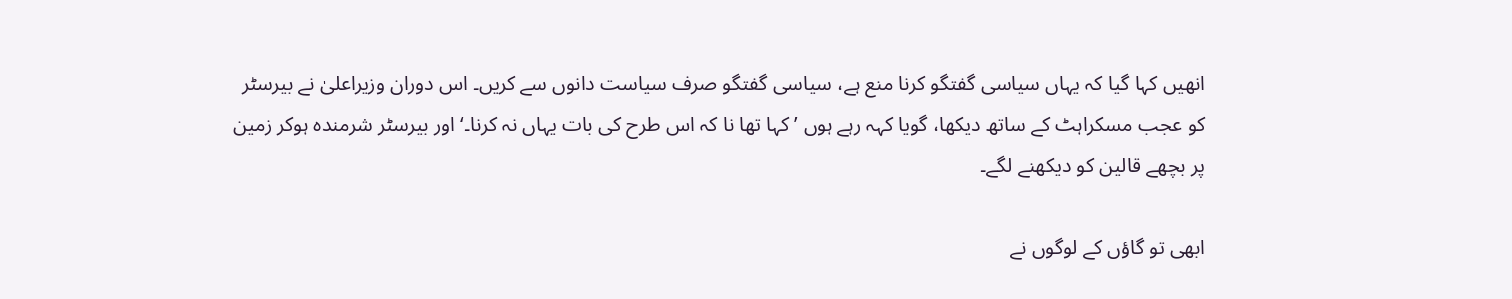انھیں کہا گیا کہ یہاں سیاسی گفتگو کرنا منع ہے، سیاسی گفتگو صرف سیاست دانوں سے کریں۔ اس دوران وزیراعلیٰ نے بیرسٹر کو عجب مسکراہٹ کے ساتھ دیکھا، گویا کہہ رہے ہوں ’ کہا تھا نا کہ اس طرح کی بات یہاں نہ کرنا۔‘ اور بیرسٹر شرمندہ ہوکر زمین پر بچھے قالین کو دیکھنے لگے۔

ابھی تو گاؤں کے لوگوں نے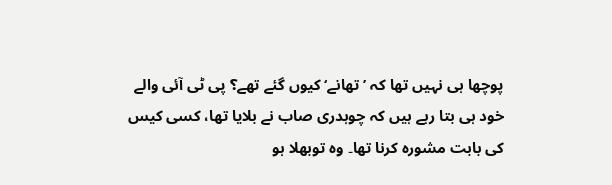پوچھا ہی نہیں تھا کہ ’تھانے‘ کیوں گئے تھے؟ پی ٹی آئی والے خود ہی بتا رہے ہیں کہ چوہدری صاب نے بلایا تھا، کسی کیس کی بابت مشورہ کرنا تھا۔ وہ توبھلا ہو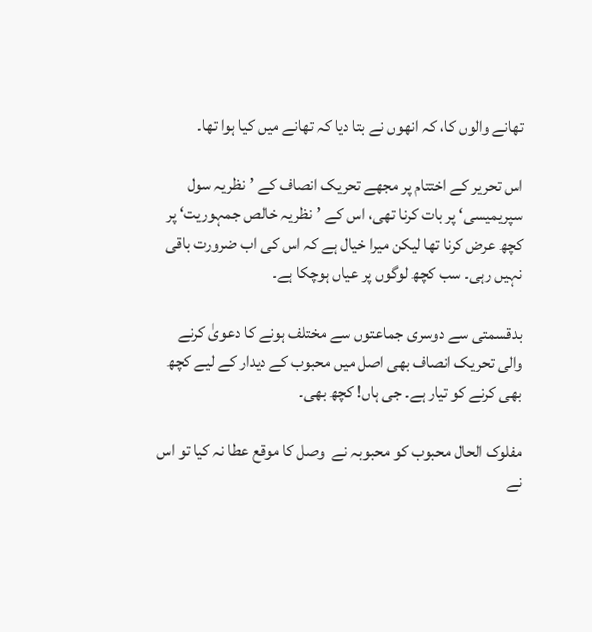تھانے والوں کا، کہ انھوں نے بتا دیا کہ تھانے میں کیا ہوا تھا۔

اس تحریر کے اختتام پر مجھے تحریک انصاف کے ’نظریہ سول سپریمیسی‘ پر بات کرنا تھی، اس کے ’نظریہ خالص جمہوریت‘ پر کچھ عرض کرنا تھا لیکن میرا خیال ہے کہ اس کی اب ضرورت باقی نہیں رہی۔ سب کچھ لوگوں پر عیاں ہوچکا ہے۔

بدقسمتی سے دوسری جماعتوں سے مختلف ہونے کا دعویٰ کرنے والی تحریک انصاف بھی اصل میں محبوب کے دیدار کے لیے کچھ بھی کرنے کو تیار ہے۔ جی ہاں! کچھ بھی۔

مفلوک الحال محبوب کو محبوبہ نے  وصل کا موقع عطا نہ کیا تو اس نے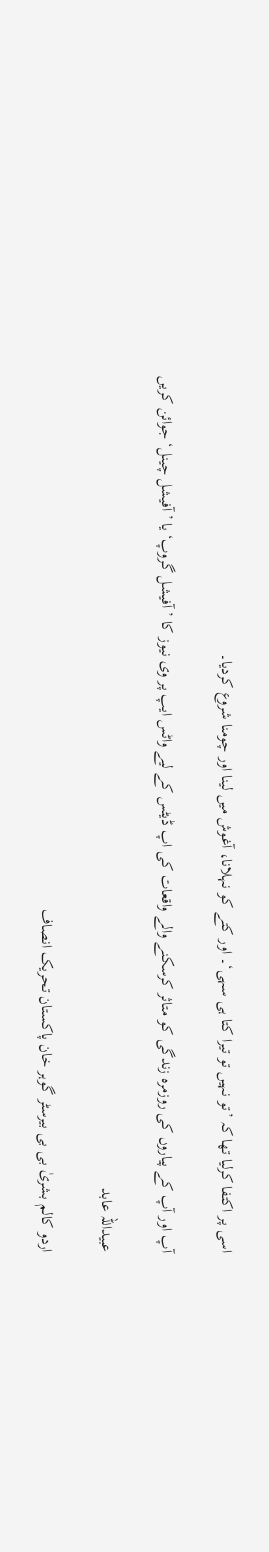اسی پر اکتفا کرلیا تھا کہ ’تو نہیں تو تیرا کتا ہی سہی‘۔ اور کتے کو نہلانا، آغوش میں لینا اور چومنا شروع کردیا۔

آپ اور آپ کے پیاروں کی روزمرہ زندگی کو متاثر کرسکنے والے واقعات کی اپ ڈیٹس کے لیے واٹس ایپ پر وی نیوز کا ’آفیشل گروپ‘ یا ’آفیشل چینل‘ جوائن کریں

عبیداللہ عابد

اردو کالم بشریٰ بی بی بیرسٹر گوہر خان پاکستان تحریک انصاف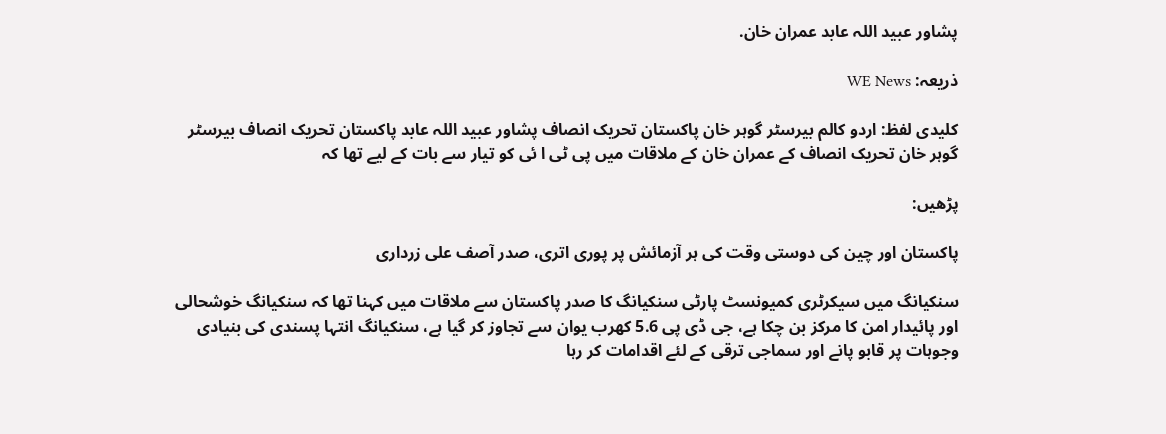پشاور عبید اللہ عابد عمران خان.

ذریعہ: WE News

کلیدی لفظ: اردو کالم بیرسٹر گوہر خان پاکستان تحریک انصاف پشاور عبید اللہ عابد پاکستان تحریک انصاف بیرسٹر گوہر خان تحریک انصاف کے عمران خان کے ملاقات میں پی ٹی ا ئی کو تیار سے بات کے لیے تھا کہ

پڑھیں:

پاکستان اور چین کی دوستی وقت کی ہر آزمائش پر پوری اتری، صدر آصف علی زرداری

سنکیانگ میں سیکرٹری کمیونسٹ پارٹی سنکیانگ کا صدر پاکستان سے ملاقات میں کہنا تھا کہ سنکیانگ خوشحالی اور پائیدار امن کا مرکز بن چکا ہے، جی ڈی پی 5.6 کھرب یوان سے تجاوز کر گیا ہے، سنکیانگ انتہا پسندی کی بنیادی وجوہات پر قابو پانے اور سماجی ترقی کے لئے اقدامات کر رہا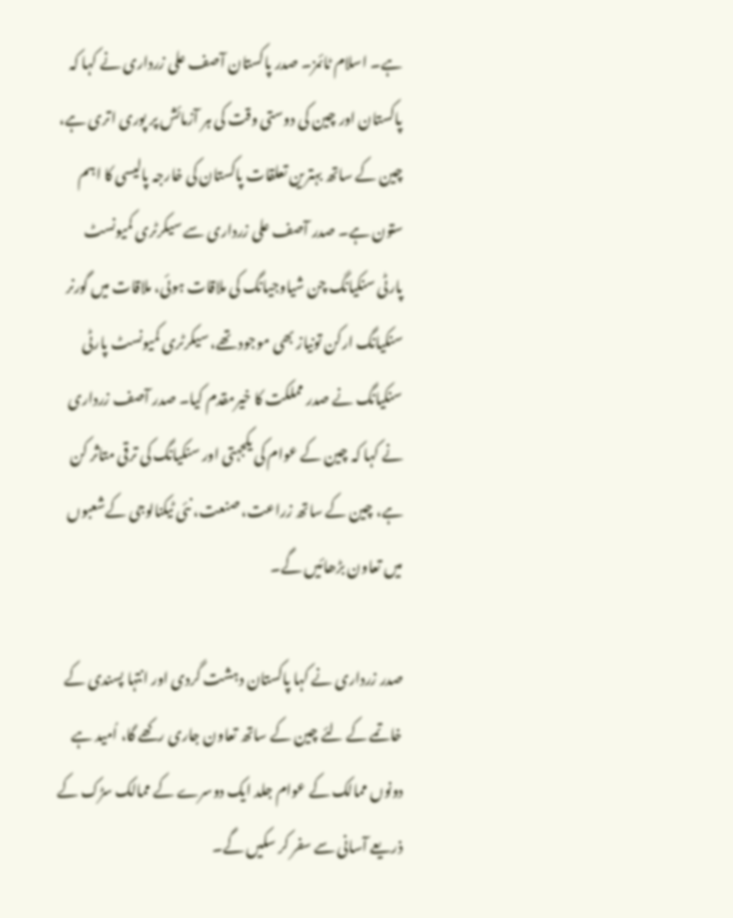ہے۔ اسلام ٹائمز۔ صدر پاکستان آصف علی زرداری نے کہا کہ پاکستان اور چین کی دوستی وقت کی ہر آزمائش پر پوری اتری ہے، چین کے ساتھ بہترین تعلقات پاکستان کی خارجہ پالیسی کا اہم ستون ہے۔ صدر آصف علی زرداری سے سیکرٹری کمیونسٹ پارٹی سنکیانگ چن شیاوجیانگ کی ملاقات ہوئی، ملاقات میں گورنر سنکیانگ ارکن تونیاز بھی موجود تھے، سیکرٹری کمیونسٹ پارٹی سنکیانگ نے صدر مملکت کا خیرمقدم کیا۔ صدر آصف زرداری نے کہا کہ چین کے عوام کی یکجہتی اور سنکیانگ کی ترقی متاثر کن ہے، چین کے ساتھ زراعت، صنعت، نئی ٹیکنالوجی کےشعبوں میں تعاون بڑھائیں گے۔

صدر زرداری نے کہا پاکستان دہشت گردی اور انتہا پسندی کے خاتمے کے لئے چین کے ساتھ تعاون جاری رکھے گا، اُمید ہے دونوں ممالک کے عوام جلد ایک دوسرے کے ممالک سڑک کے ذریعے آسانی سے سفر کر سکیں گے۔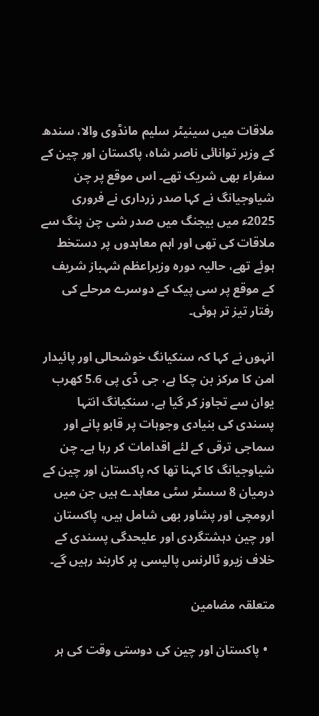ملاقات میں سینیٹر سلیم مانڈوی والا، سندھ کے وزیر توانائی ناصر شاہ، پاکستان اور چین کے سفراء بھی شریک تھے۔ اس موقع پر چن شیاوجیانگ نے کہا صدر زرداری نے فروری 2025ء میں بیجنگ میں صدر شی چن پنگ سے ملاقات کی تھی اور اہم معاہدوں پر دستخط ہوئے تھے، حالیہ دورہ وزیراعظم شہباز شریف کے موقع پر سی پیک کے دوسرے مرحلے کی رفتار تیز تر ہوئی۔

انہوں نے کہا کہ سنکیانگ خوشحالی اور پائیدار امن کا مرکز بن چکا ہے، جی ڈی پی 5.6 کھرب یوان سے تجاوز کر گیا ہے، سنکیانگ انتہا پسندی کی بنیادی وجوہات پر قابو پانے اور سماجی ترقی کے لئے اقدامات کر رہا ہے۔ چن شیاوجیانگ کا کہنا تھا کہ پاکستان اور چین کے درمیان 8 سسٹر سٹی معاہدے ہیں جن میں ارومچی اور پشاور بھی شامل ہیں، پاکستان اور چین دہشتگردی اور علیحدگی پسندی کے خلاف زیرو ٹالرنس پالیسی پر کاربند رہیں گے۔

متعلقہ مضامین

  • پاکستان اور چین کی دوستی وقت کی ہر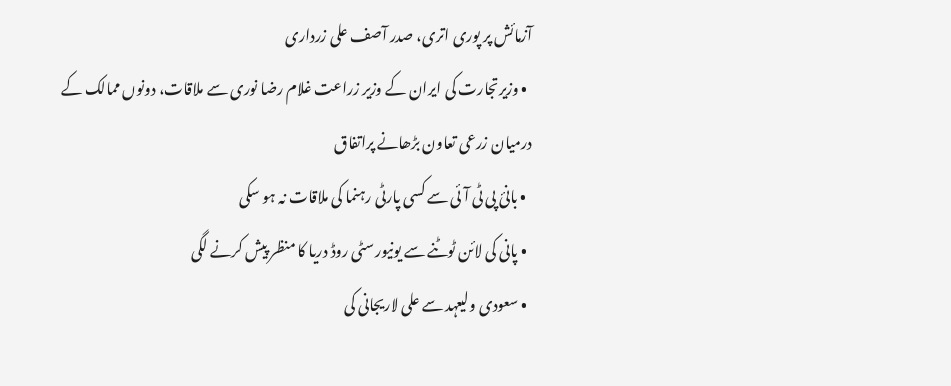آزمائش پر پوری اتری، صدر آصف علی زرداری
  • وزیرتجارت کی ایران کے وزیر زراعت غلام رضا نوری سے ملاقات، دونوں ممالک کے درمیان زرعی تعاون بڑھانے پراتفاق
  • بانیٔ پی ٹی آئی سے کسی پارٹی رہنما کی ملاقات نہ ہو سکی
  • پانی کی لائن ٹوٹنے سے یونیورسٹی روڈ دریا کا منظر پیش کرنے لگی
  • سعودی ولیعہد سے علی لاریجانی کی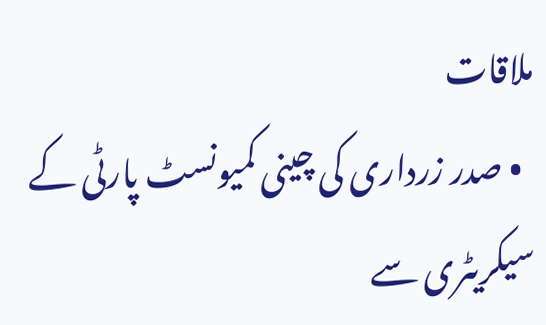ملاقات
  • صدر زرداری کی چینی کمیونسٹ پارٹی کے سیکریٹری سے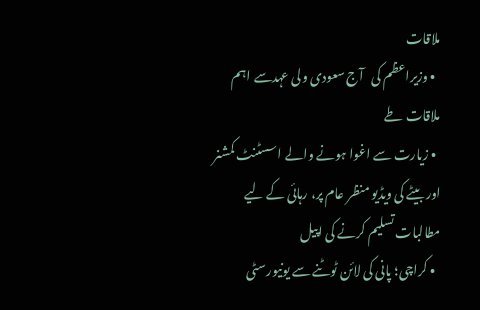ملاقات
  • وزیراعظم کی   آج سعودی ولی عہدسے اہم ملاقات طے
  • زیارت سے اغوا ہونے والے اسسٹنٹ کمشنر اور بیٹے کی ویڈیو منظر عام پر، رہائی کے لیے مطالبات تسلیم کرنے کی اپیل
  • کراچی؛ پانی کی لائن ٹوٹنے سے یونیورسٹی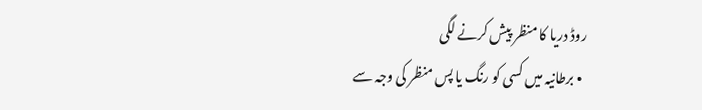روڈ دریا کا منظر پیش کرنے لگی
  • برطانیہ میں کسی کو رنگ یا پس منظر کی وجہ سے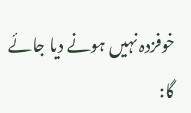خوفزدہ نہیں ہونے دیا جائے گا: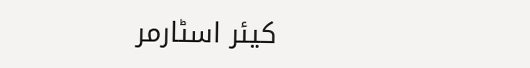کیئر اسٹارمر